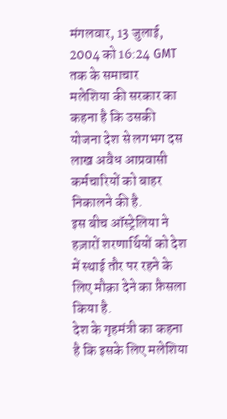मंगलवार, 13 जुलाई, 2004 को 16:24 GMT तक के समाचार
मलेशिया की सरकार का कहना है कि उसकी योजना देश से लगभग दस लाख अवैध आप्रवासी कर्मचारियों को बाहर निकालने की है.
इस बीच ऑस्ट्रेलिया ने हज़ारों शरणार्थियों को देश में स्थाई तौर पर रहने के लिए मौक़ा देने का फ़ैसला किया है.
देश के गृहमंत्री का कहना है कि इसके लिए मलेशिया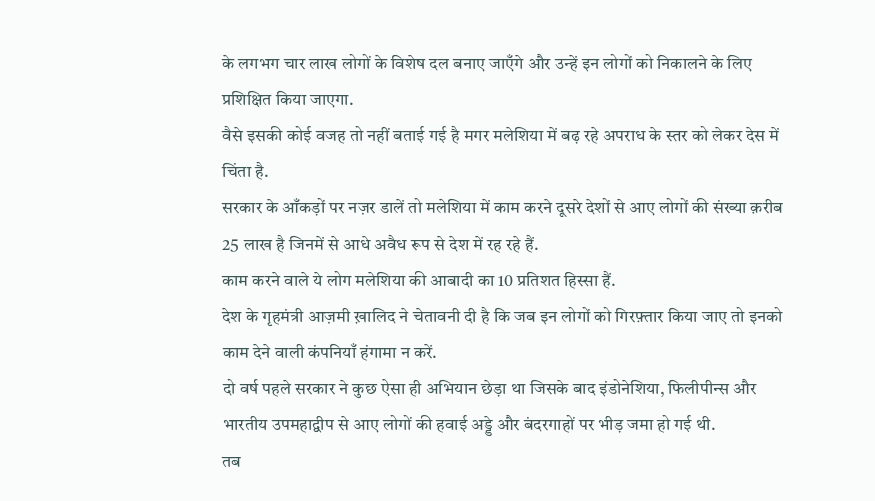के लगभग चार लाख लोगों के विशेष दल बनाए जाएँगे और उन्हें इन लोगों को निकालने के लिए प्रशिक्षित किया जाएगा.
वैसे इसकी कोई वजह तो नहीं बताई गई है मगर मलेशिया में बढ़ रहे अपराध के स्तर को लेकर देस में चिंता है.
सरकार के आँकड़ों पर नज़र डालें तो मलेशिया में काम करने दूसरे देशों से आए लोगों की संख्या क़रीब 25 लाख है जिनमें से आधे अवैध रूप से देश में रह रहे हैं.
काम करने वाले ये लोग मलेशिया की आबादी का 10 प्रतिशत हिस्सा हैं.
देश के गृहमंत्री आज़मी ख़ालिद ने चेतावनी दी है कि जब इन लोगों को गिरफ़्तार किया जाए तो इनको काम देने वाली कंपनियाँ हंगामा न करें.
दो वर्ष पहले सरकार ने कुछ ऐसा ही अभियान छेड़ा था जिसके बाद इंडोनेशिया, फिलीपीन्स और भारतीय उपमहाद्वीप से आए लोगों की हवाई अड्डे और बंदरगाहों पर भीड़ जमा हो गई थी.
तब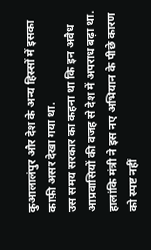कुआलालंपुर और देश के अन्य हिस्सों में इसका काफ़ी असर देखा गया था.
उस समय सरकार का कहना था कि इन अवैध आप्रवासियों की वजह से देश में अपराध बढ़ा था.
हालांकि मंत्री ने इस नए अभियान के पीछे कारण को स्पष्ट नहीं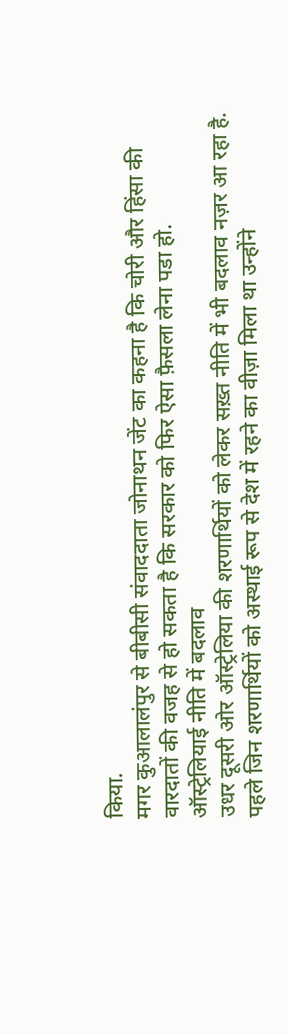किया.
मगर कुआलालंपुर से बीबीसी संवाददाता जोनाथन जेंट का कहना है कि चोरी और हिंसा की वारदातों की वजह से हो सकता है कि सरकार को फिर ऐसा फ़ैसला लेना पडा हो.
ऑस्ट्रेलियाई नीति में बदलाव
उधर दूसरी ओर ऑस्ट्रेलिया की शरणार्थियों को लेकर सख़्त नीति में भी बदलाव नज़र आ रहा है.
पहले जिन शरणार्थियों को अस्थाई रूप से देश में रहने का वीज़ा मिला था उन्होंने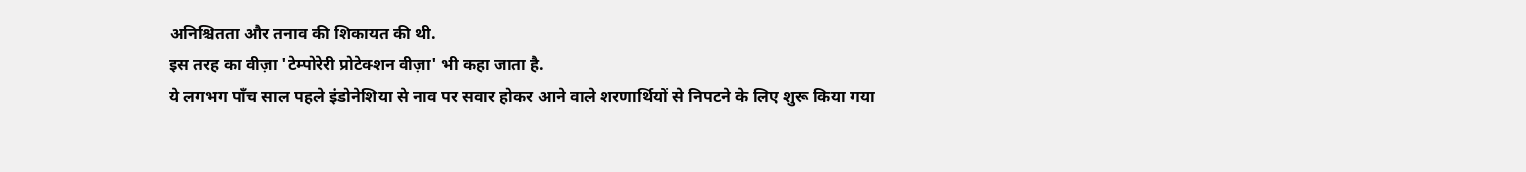अनिश्चितता और तनाव की शिकायत की थी.
इस तरह का वीज़ा 'टेम्पोरेरी प्रोटेक्शन वीज़ा' भी कहा जाता है.
ये लगभग पाँच साल पहले इंडोनेशिया से नाव पर सवार होकर आने वाले शरणार्थियों से निपटने के लिए शुरू किया गया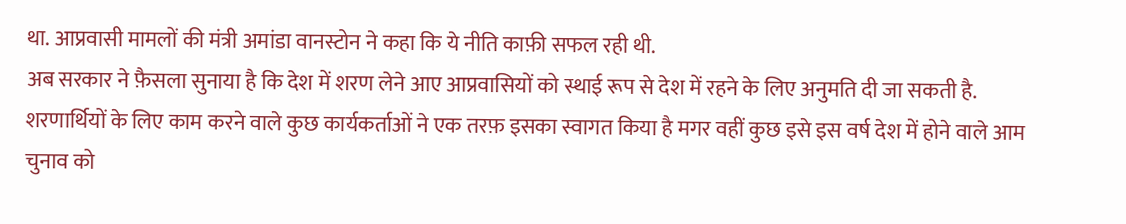था. आप्रवासी मामलों की मंत्री अमांडा वानस्टोन ने कहा कि ये नीति काफ़ी सफल रही थी.
अब सरकार ने फ़ैसला सुनाया है कि देश में शरण लेने आए आप्रवासियों को स्थाई रूप से देश में रहने के लिए अनुमति दी जा सकती है.
शरणार्थियों के लिए काम करने वाले कुछ कार्यकर्ताओं ने एक तरफ़ इसका स्वागत किया है मगर वहीं कुछ इसे इस वर्ष देश में होने वाले आम चुनाव को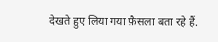देखते हुए लिया गया फ़ैसला बता रहे हैं.